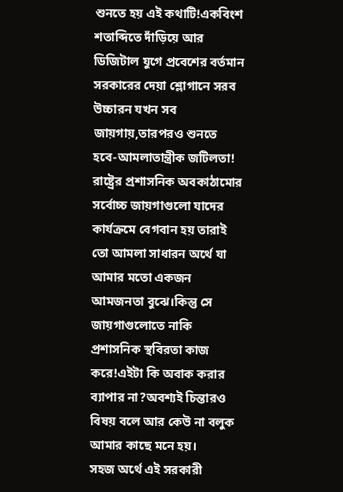শুনতে হয় এই কথাটি!একবিংশ শতাব্দিতে দাঁড়িয়ে আর ডিজিটাল যুগে প্রবেশের বর্তমান সরকারের দেয়া শ্লোগানে সরব উচ্চারন যখন সব জায়গায়,তারপরও শুনতে হবে-আমলাতান্ত্রীক জটিলতা!
রাষ্ট্রের প্রশাসনিক অবকাঠামোর সর্বোচ্চ জায়গাগুলো যাদের কার্যক্রমে বেগবান হয় তারাই তো আমলা সাধারন অর্থে যা আমার মতো একজন আমজনতা বুঝে।কিন্তু সে জায়গাগুলোতে নাকি প্রশাসনিক স্থবিরতা কাজ করে!এইটা কি অবাক করার ব্যাপার না?অবশ্যই চিন্তারও বিষয় বলে আর কেউ না বলুক আমার কাছে মনে হয়।
সহজ অর্থে এই সরকারী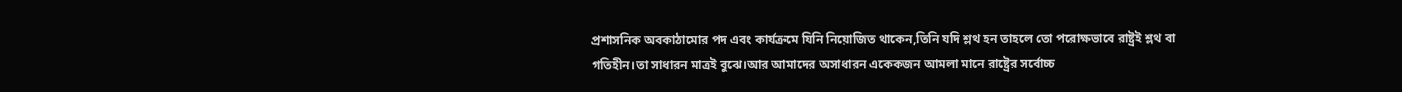প্রশাসনিক অবকাঠামোর পদ এবং কার্যক্রমে যিনি নিয়োজিত থাকেন,তিনি যদি শ্লথ হন তাহলে তো পরোক্ষভাবে রাষ্ট্রই শ্লথ বা গতিহীন।তা সাধারন মাত্রই বুঝে।আর আমাদের অসাধারন একেকজন আমলা মানে রাষ্ট্রের সর্বোচ্চ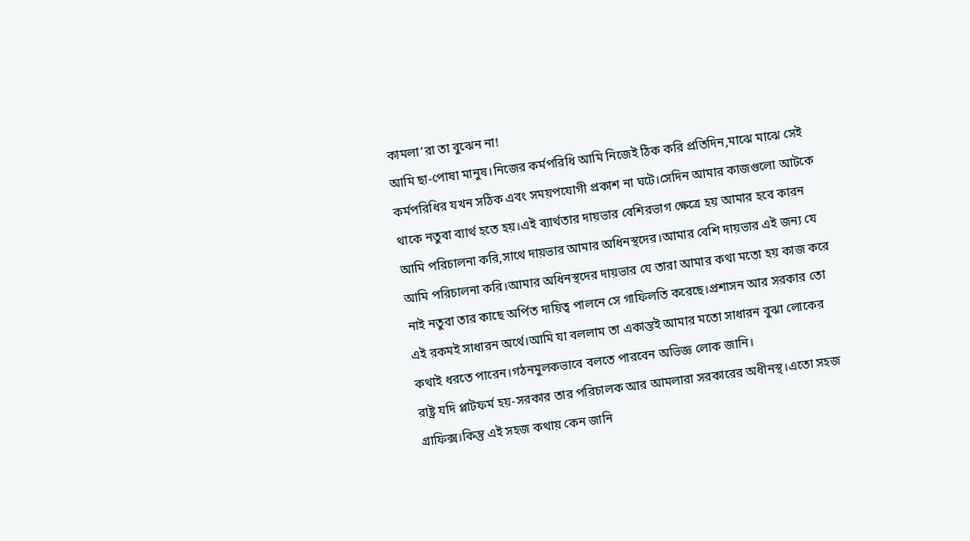কামলা’রা তা বুঝেন না!
আমি ছা-পোষা মানুষ।নিজের কর্মপরিধি আমি নিজেই ঠিক করি প্রতিদিন,মাঝে মাঝে সেই কর্মপরিধির যখন সঠিক এবং সময়পযোগী প্রকাশ না ঘটে।সেদিন আমার কাজগুলো আটকে থাকে নতুবা ব্যার্থ হতে হয়।এই ব্যার্থতার দায়ভার বেশিরভাগ ক্ষেত্রে হয় আমার হবে কারন আমি পরিচালনা করি,সাথে দায়ভার আমার অধিনস্থদের।আমার বেশি দায়ভার এই জন্য যে আমি পরিচালনা করি।আমার অধিনস্থদের দায়ভার যে তারা আমার কথা মতো হয় কাজ করে নাই নতুবা তার কাছে অর্পিত দায়িত্ব পালনে সে গাফিলতি করেছে।প্রশাসন আর সরকার তো এই রকমই সাধারন অর্থে।আমি যা বললাম তা একান্তই আমার মতো সাধারন বুঝা লোকের কথাই ধরতে পারেন।গঠনমুলকভাবে বলতে পারবেন অভিজ্ঞ লোক জানি।
রাষ্ট্র যদি প্লাটফর্ম হয়-সরকার তার পরিচালক আর আমলারা সরকারের অধীনস্থ।এতো সহজ গ্রাফিক্স।কিন্তু এই সহজ কথায় কেন জানি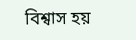বিশ্বাস হয়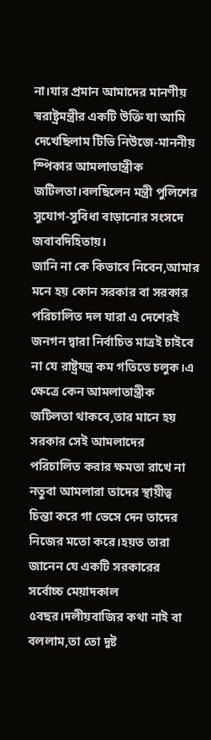না।যার প্রমান আমাদের মানণীয় স্বরাষ্ট্রমন্ত্রীর একটি উক্তি যা আমি দেখেছিলাম টিভি নিউজে-মাননীয় স্পিকার আমলাতান্ত্রীক জটিলতা।বলছিলেন মন্ত্রী পুলিশের সুযোগ-সুবিধা বাড়ানোর সংসদে জবাবদিহিতায়।
জানি না কে কিভাবে নিবেন,আমার মনে হয় কোন সরকার বা সরকার পরিচালিত দল যারা এ দেশেরই জনগন দ্বারা নির্বাচিত মাত্রই চাইবে না যে রাষ্ট্রযন্ত্র কম গতিতে চলুক।এ ক্ষেত্রে কেন আমলাতান্ত্রীক জটিলতা থাকবে,তার মানে হয় সরকার সেই আমলাদের পরিচালিত করার ক্ষমতা রাখে না নতুবা আমলারা তাদের স্থায়ীত্ব চিন্তা করে গা ভেসে দেন তাদের নিজের মতো করে।হয়ত তারা জানেন যে একটি সরকারের সর্বোচ্চ মেয়াদকাল ৫বছর।দলীয়বাজির কথা নাই বা বললাম,তা তো দুষ্ট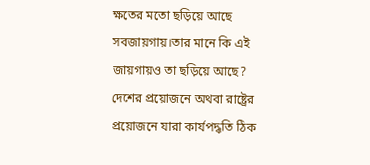ক্ষতের মতো ছড়িয়ে আছে সবজায়গায়।তার মানে কি এই জায়গায়ও তা ছড়িয়ে আছে?
দেশের প্রয়োজনে অথবা রাষ্ট্রের প্রয়োজনে যারা কার্যপদ্ধতি ঠিক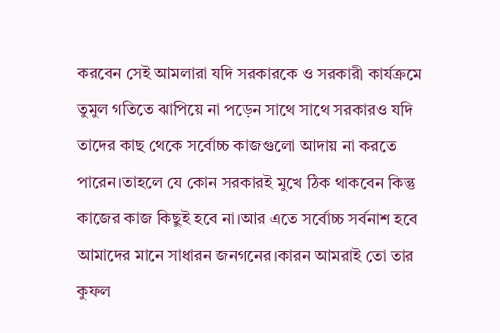করবেন সেই আমলারা যদি সরকারকে ও সরকারী কার্যক্রমে তুমুল গতিতে ঝাপিয়ে না পড়েন সাথে সাথে সরকারও যদি তাদের কাছ থেকে সর্বোচ্চ কাজগুলো আদায় না করতে পারেন।তাহলে যে কোন সরকারই মুখে ঠিক থাকবেন কিন্তু কাজের কাজ কিছুই হবে না।আর এতে সর্বোচ্চ সর্বনাশ হবে আমাদের মানে সাধারন জনগনের।কারন আমরাই তো তার কুফল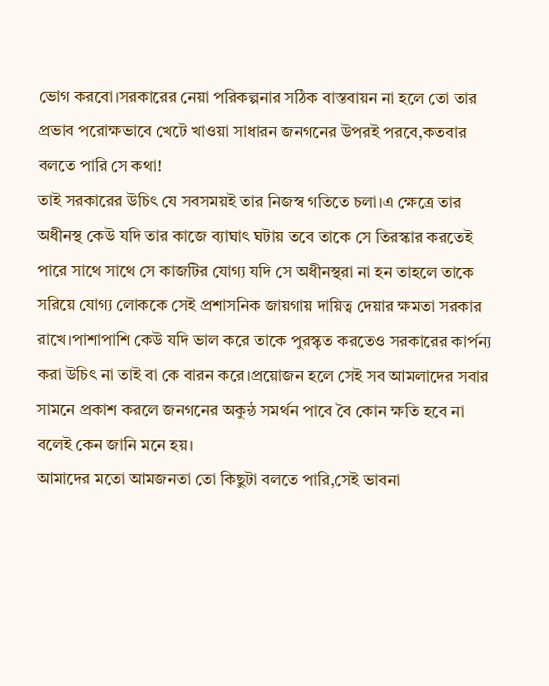ভোগ করবো।সরকারের নেয়া পরিকল্পনার সঠিক বাস্তবায়ন না হলে তো তার প্রভাব পরোক্ষভাবে খেটে খাওয়া সাধারন জনগনের উপরই পরবে,কতবার বলতে পারি সে কথা!
তাই সরকারের উচিৎ যে সবসময়ই তার নিজস্ব গতিতে চলা।এ ক্ষেত্রে তার অধীনস্থ কেউ যদি তার কাজে ব্যাঘাৎ ঘটায় তবে তাকে সে তিরস্কার করতেই পারে সাথে সাথে সে কাজটির যোগ্য যদি সে অধীনস্থরা না হন তাহলে তাকে সরিয়ে যোগ্য লোককে সেই প্রশাসনিক জায়গায় দায়িত্ব দেয়ার ক্ষমতা সরকার রাখে।পাশাপাশি কেউ যদি ভাল করে তাকে পুরস্কৃত করতেও সরকারের কার্পন্য করা উচিৎ না তাই বা কে বারন করে।প্রয়োজন হলে সেই সব আমলাদের সবার সামনে প্রকাশ করলে জনগনের অকুন্ঠ সমর্থন পাবে বৈ কোন ক্ষতি হবে না বলেই কেন জানি মনে হয়।
আমাদের মতো আমজনতা তো কিছুটা বলতে পারি,সেই ভাবনা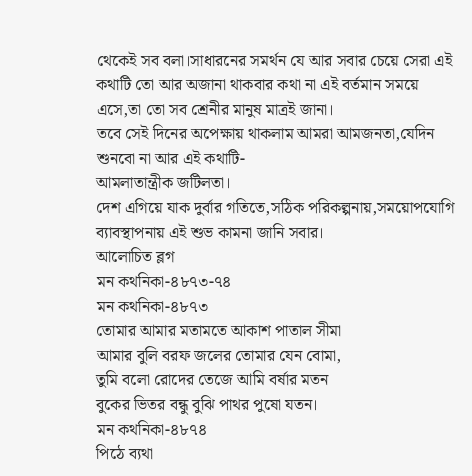থেকেই সব বলা।সাধারনের সমর্থন যে আর সবার চেয়ে সেরা এই কথাটি তো আর অজানা থাকবার কথা না এই বর্তমান সময়ে এসে,তা তো সব শ্রেনীর মানুষ মাত্রই জানা।
তবে সেই দিনের অপেক্ষায় থাকলাম আমরা আমজনতা,যেদিন শুনবো না আর এই কথাটি-
আমলাতান্ত্রীক জটিলতা।
দেশ এগিয়ে যাক দুর্বার গতিতে,সঠিক পরিকল্পনায়,সময়োপযোগি ব্যাবস্থাপনায় এই শুভ কামনা জানি সবার।
আলোচিত ব্লগ
মন কথনিকা-৪৮৭৩-৭৪
মন কথনিকা-৪৮৭৩
তোমার আমার মতামতে আকাশ পাতাল সীমা
আমার বুলি বরফ জলের তোমার যেন বোমা,
তুমি বলো রোদের তেজে আমি বর্ষার মতন
বুকের ভিতর বন্ধু বুঝি পাথর পুষো যতন।
মন কথনিকা-৪৮৭৪
পিঠে ব্যথা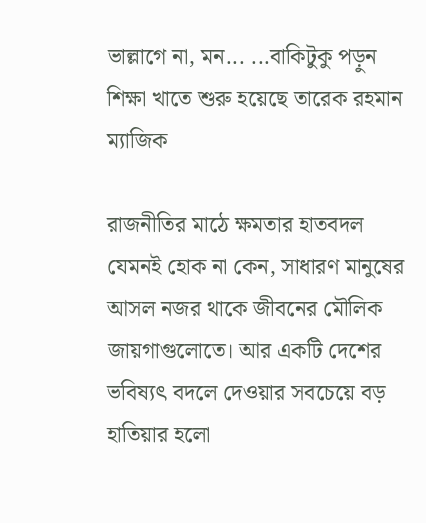ভাল্লাগে না, মন... ...বাকিটুকু পড়ুন
শিক্ষা খাতে শুরু হয়েছে তারেক রহমান ম্যাজিক

রাজনীতির মাঠে ক্ষমতার হাতবদল যেমনই হোক না কেন, সাধারণ মানুষের আসল নজর থাকে জীবনের মৌলিক জায়গাগুলোতে। আর একটি দেশের ভবিষ্যৎ বদলে দেওয়ার সবচেয়ে বড় হাতিয়ার হলো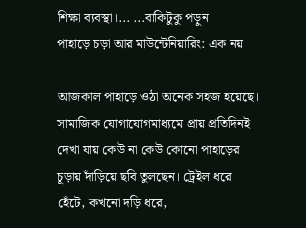শিক্ষা ব্যবস্থা।... ...বাকিটুকু পড়ুন
পাহাড়ে চড়া আর মাউন্টেনিয়ারিং: এক নয়

আজকাল পাহাড়ে ওঠা অনেক সহজ হয়েছে। সামাজিক যোগাযোগমাধ্যমে প্রায় প্রতিদিনই দেখা যায় কেউ না কেউ কোনো পাহাড়ের চূড়ায় দাঁড়িয়ে ছবি তুলছেন। ট্রেইল ধরে হেঁটে, কখনো দড়ি ধরে,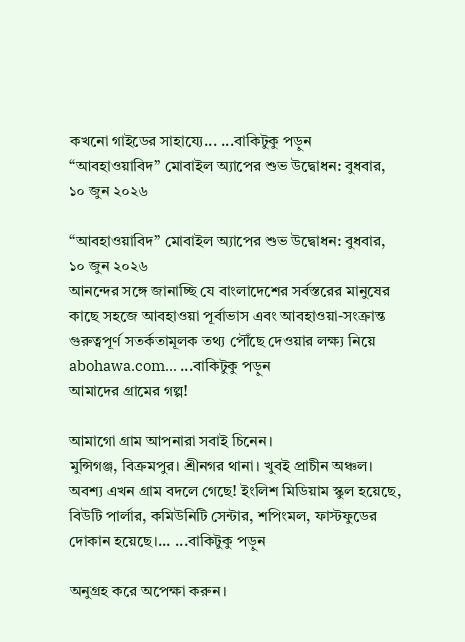কখনো গাইডের সাহায্যে... ...বাকিটুকু পড়ুন
“আবহাওয়াবিদ” মোবাইল অ্যাপের শুভ উদ্বোধন: বুধবার, ১০ জুন ২০২৬

“আবহাওয়াবিদ” মোবাইল অ্যাপের শুভ উদ্বোধন: বুধবার, ১০ জুন ২০২৬
আনন্দের সঙ্গে জানাচ্ছি যে বাংলাদেশের সর্বস্তরের মানুষের কাছে সহজে আবহাওয়া পূর্বাভাস এবং আবহাওয়া-সংক্রান্ত গুরুত্বপূর্ণ সতর্কতামূলক তথ্য পৌঁছে দেওয়ার লক্ষ্য নিয়ে abohawa.com... ...বাকিটুকু পড়ুন
আমাদের গ্রামের গল্প!

আমাগো গ্রাম আপনারা সবাই চিনেন।
মুন্সিগঞ্জ, বিক্রমপুর। শ্রীনগর থানা। খুবই প্রাচীন অঞ্চল। অবশ্য এখন গ্রাম বদলে গেছে! ইংলিশ মিডিয়াম স্কুল হয়েছে, বিউটি পার্লার, কমিউনিটি সেন্টার, শপিংমল, ফাস্টফুডের দোকান হয়েছে।... ...বাকিটুকু পড়ুন

অনুগ্রহ করে অপেক্ষা করুন।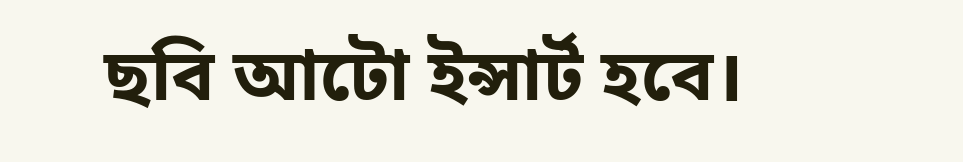ছবি আটো ইন্সার্ট হবে।